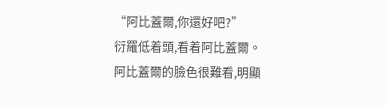“阿比蓋爾,你還好吧?”
衍羅低着頭,看着阿比蓋爾。
阿比蓋爾的臉色很難看,明顯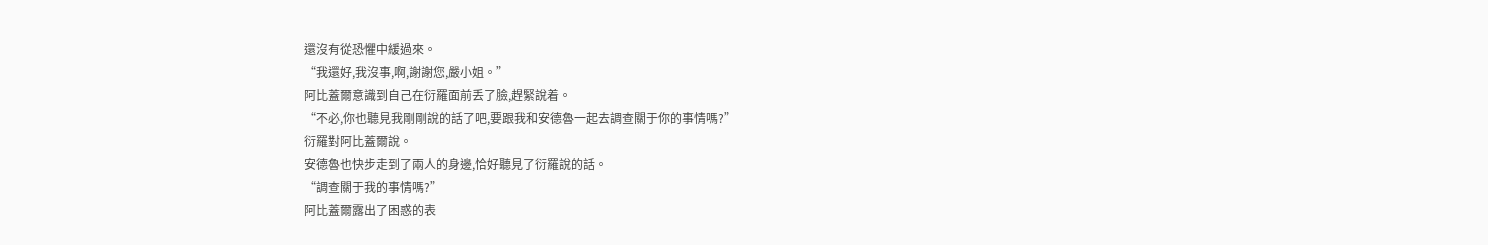還沒有從恐懼中緩過來。
“我還好,我沒事,啊,謝謝您,嚴小姐。”
阿比蓋爾意識到自己在衍羅面前丢了臉,趕緊說着。
“不必,你也聽見我剛剛說的話了吧,要跟我和安德魯一起去調查關于你的事情嗎?”
衍羅對阿比蓋爾說。
安德魯也快步走到了兩人的身邊,恰好聽見了衍羅說的話。
“調查關于我的事情嗎?”
阿比蓋爾露出了困惑的表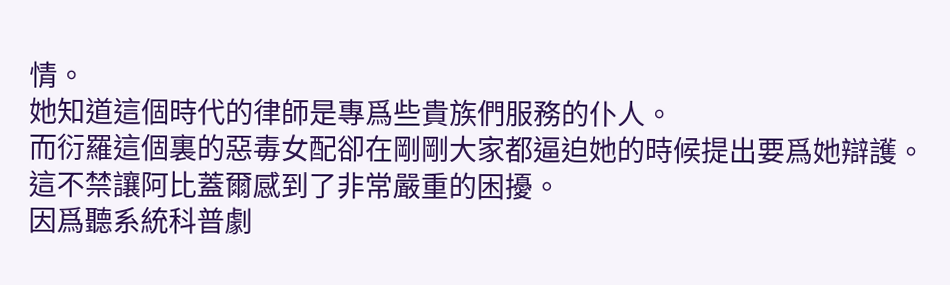情。
她知道這個時代的律師是專爲些貴族們服務的仆人。
而衍羅這個裏的惡毒女配卻在剛剛大家都逼迫她的時候提出要爲她辯護。
這不禁讓阿比蓋爾感到了非常嚴重的困擾。
因爲聽系統科普劇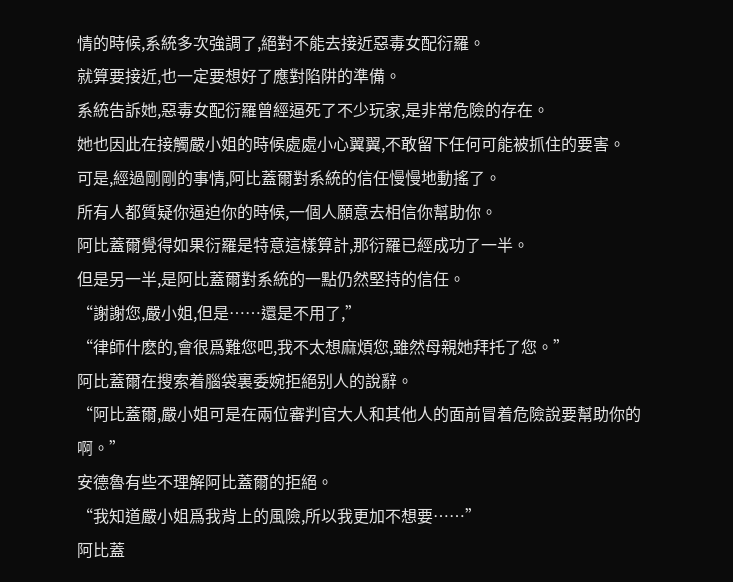情的時候,系統多次強調了,絕對不能去接近惡毒女配衍羅。
就算要接近,也一定要想好了應對陷阱的準備。
系統告訴她,惡毒女配衍羅曾經逼死了不少玩家,是非常危險的存在。
她也因此在接觸嚴小姐的時候處處小心翼翼,不敢留下任何可能被抓住的要害。
可是,經過剛剛的事情,阿比蓋爾對系統的信任慢慢地動搖了。
所有人都質疑你逼迫你的時候,一個人願意去相信你幫助你。
阿比蓋爾覺得如果衍羅是特意這樣算計,那衍羅已經成功了一半。
但是另一半,是阿比蓋爾對系統的一點仍然堅持的信任。
“謝謝您,嚴小姐,但是……還是不用了,”
“律師什麽的,會很爲難您吧,我不太想麻煩您,雖然母親她拜托了您。”
阿比蓋爾在搜索着腦袋裏委婉拒絕别人的說辭。
“阿比蓋爾,嚴小姐可是在兩位審判官大人和其他人的面前冒着危險說要幫助你的啊。”
安德魯有些不理解阿比蓋爾的拒絕。
“我知道嚴小姐爲我背上的風險,所以我更加不想要……”
阿比蓋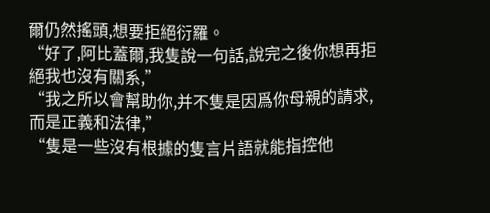爾仍然搖頭,想要拒絕衍羅。
“好了,阿比蓋爾,我隻說一句話,說完之後你想再拒絕我也沒有關系,”
“我之所以會幫助你,并不隻是因爲你母親的請求,而是正義和法律,”
“隻是一些沒有根據的隻言片語就能指控他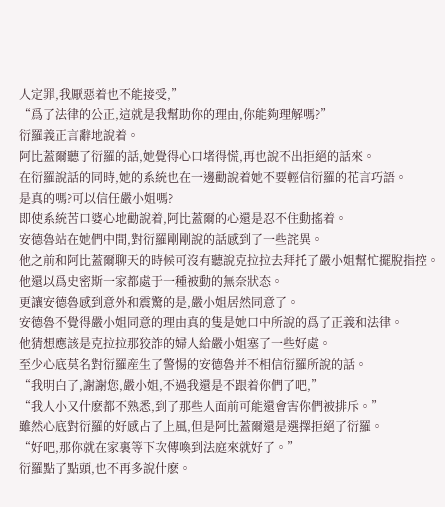人定罪,我厭惡着也不能接受,”
“爲了法律的公正,這就是我幫助你的理由,你能夠理解嗎?”
衍羅義正言辭地說着。
阿比蓋爾聽了衍羅的話,她覺得心口堵得慌,再也說不出拒絕的話來。
在衍羅說話的同時,她的系統也在一邊勸說着她不要輕信衍羅的花言巧語。
是真的嗎?可以信任嚴小姐嗎?
即使系統苦口婆心地勸說着,阿比蓋爾的心還是忍不住動搖着。
安德魯站在她們中間,對衍羅剛剛說的話感到了一些詫異。
他之前和阿比蓋爾聊天的時候可沒有聽說克拉拉去拜托了嚴小姐幫忙擺脫指控。
他還以爲史密斯一家都處于一種被動的無奈狀态。
更讓安德魯感到意外和震驚的是,嚴小姐居然同意了。
安德魯不覺得嚴小姐同意的理由真的隻是她口中所說的爲了正義和法律。
他猜想應該是克拉拉那狡詐的婦人給嚴小姐塞了一些好處。
至少心底莫名對衍羅産生了警惕的安德魯并不相信衍羅所說的話。
“我明白了,謝謝您,嚴小姐,不過我還是不跟着你們了吧,”
“我人小又什麽都不熟悉,到了那些人面前可能還會害你們被排斥。”
雖然心底對衍羅的好感占了上風,但是阿比蓋爾還是選擇拒絕了衍羅。
“好吧,那你就在家裏等下次傳喚到法庭來就好了。”
衍羅點了點頭,也不再多說什麽。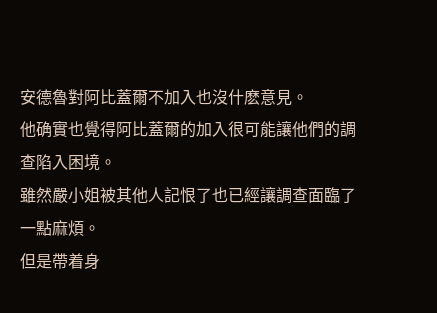安德魯對阿比蓋爾不加入也沒什麽意見。
他确實也覺得阿比蓋爾的加入很可能讓他們的調查陷入困境。
雖然嚴小姐被其他人記恨了也已經讓調查面臨了一點麻煩。
但是帶着身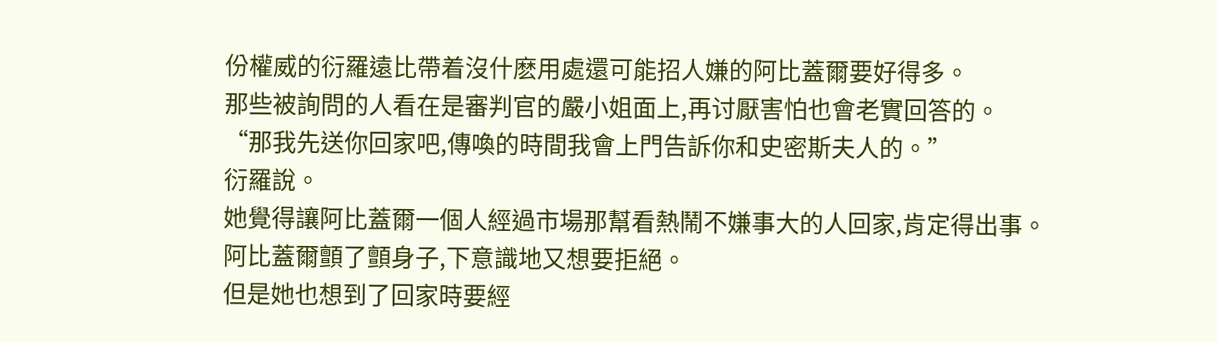份權威的衍羅遠比帶着沒什麽用處還可能招人嫌的阿比蓋爾要好得多。
那些被詢問的人看在是審判官的嚴小姐面上,再讨厭害怕也會老實回答的。
“那我先送你回家吧,傳喚的時間我會上門告訴你和史密斯夫人的。”
衍羅說。
她覺得讓阿比蓋爾一個人經過市場那幫看熱鬧不嫌事大的人回家,肯定得出事。
阿比蓋爾顫了顫身子,下意識地又想要拒絕。
但是她也想到了回家時要經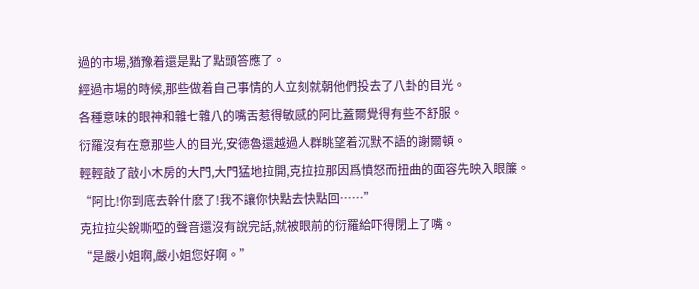過的市場,猶豫着還是點了點頭答應了。
經過市場的時候,那些做着自己事情的人立刻就朝他們投去了八卦的目光。
各種意味的眼神和雜七雜八的嘴舌惹得敏感的阿比蓋爾覺得有些不舒服。
衍羅沒有在意那些人的目光,安德魯還越過人群眺望着沉默不語的謝爾頓。
輕輕敲了敲小木房的大門,大門猛地拉開,克拉拉那因爲憤怒而扭曲的面容先映入眼簾。
“阿比!你到底去幹什麽了!我不讓你快點去快點回……”
克拉拉尖銳嘶啞的聲音還沒有說完話,就被眼前的衍羅給吓得閉上了嘴。
“是嚴小姐啊,嚴小姐您好啊。”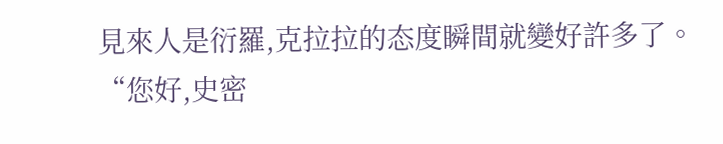見來人是衍羅,克拉拉的态度瞬間就變好許多了。
“您好,史密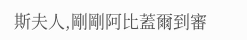斯夫人,剛剛阿比蓋爾到審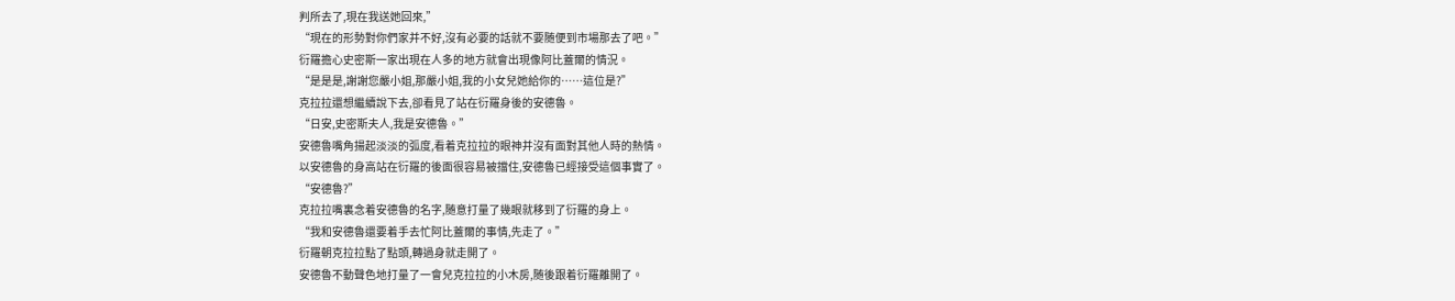判所去了,現在我送她回來,”
“現在的形勢對你們家并不好,沒有必要的話就不要随便到市場那去了吧。”
衍羅擔心史密斯一家出現在人多的地方就會出現像阿比蓋爾的情況。
“是是是,謝謝您嚴小姐,那嚴小姐,我的小女兒她給你的……這位是?”
克拉拉還想繼續說下去,卻看見了站在衍羅身後的安德魯。
“日安,史密斯夫人,我是安德魯。”
安德魯嘴角揚起淡淡的弧度,看着克拉拉的眼神并沒有面對其他人時的熱情。
以安德魯的身高站在衍羅的後面很容易被擋住,安德魯已經接受這個事實了。
“安德魯?”
克拉拉嘴裏念着安德魯的名字,随意打量了幾眼就移到了衍羅的身上。
“我和安德魯還要着手去忙阿比蓋爾的事情,先走了。”
衍羅朝克拉拉點了點頭,轉過身就走開了。
安德魯不動聲色地打量了一會兒克拉拉的小木房,随後跟着衍羅離開了。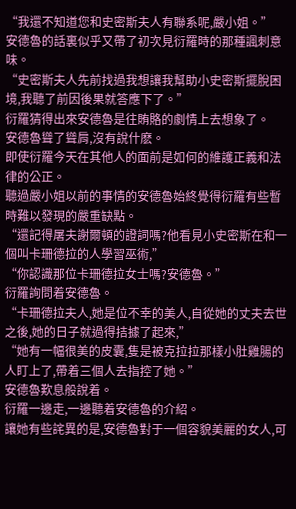“我還不知道您和史密斯夫人有聯系呢,嚴小姐。”
安德魯的話裏似乎又帶了初次見衍羅時的那種諷刺意味。
“史密斯夫人先前找過我想讓我幫助小史密斯擺脫困境,我聽了前因後果就答應下了。”
衍羅猜得出來安德魯是往賄賂的劇情上去想象了。
安德魯聳了聳肩,沒有說什麽。
即使衍羅今天在其他人的面前是如何的維護正義和法律的公正。
聽過嚴小姐以前的事情的安德魯始終覺得衍羅有些暫時難以發現的嚴重缺點。
“還記得屠夫謝爾頓的證詞嗎?他看見小史密斯在和一個叫卡珊德拉的人學習巫術,”
“你認識那位卡珊德拉女士嗎?安德魯。”
衍羅詢問着安德魯。
“卡珊德拉夫人,她是位不幸的美人,自從她的丈夫去世之後,她的日子就過得拮據了起來,”
“她有一幅很美的皮囊,隻是被克拉拉那樣小肚雞腸的人盯上了,帶着三個人去指控了她。”
安德魯歎息般說着。
衍羅一邊走,一邊聽着安德魯的介紹。
讓她有些詫異的是,安德魯對于一個容貌美麗的女人,可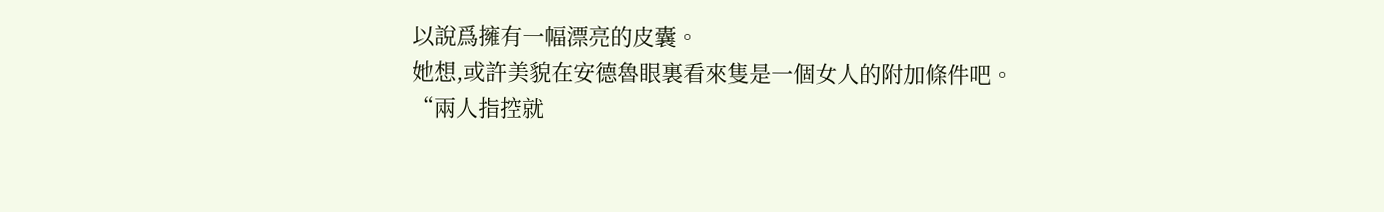以說爲擁有一幅漂亮的皮囊。
她想,或許美貌在安德魯眼裏看來隻是一個女人的附加條件吧。
“兩人指控就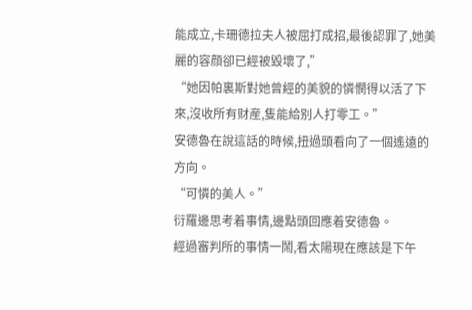能成立,卡珊德拉夫人被屈打成招,最後認罪了,她美麗的容顔卻已經被毀壞了,”
“她因帕裏斯對她曾經的美貌的憐憫得以活了下來,沒收所有财産,隻能給别人打零工。”
安德魯在說這話的時候,扭過頭看向了一個遙遠的方向。
“可憐的美人。”
衍羅邊思考着事情,邊點頭回應着安德魯。
經過審判所的事情一鬧,看太陽現在應該是下午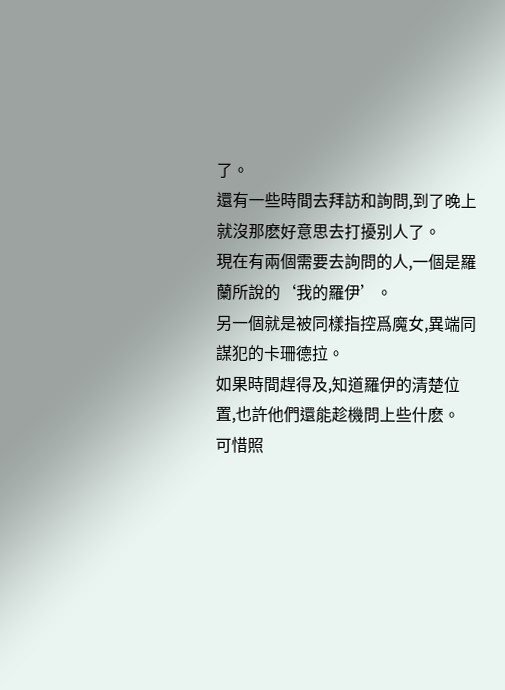了。
還有一些時間去拜訪和詢問,到了晚上就沒那麽好意思去打擾别人了。
現在有兩個需要去詢問的人,一個是羅蘭所說的‘我的羅伊’。
另一個就是被同樣指控爲魔女,異端同謀犯的卡珊德拉。
如果時間趕得及,知道羅伊的清楚位置,也許他們還能趁機問上些什麽。
可惜照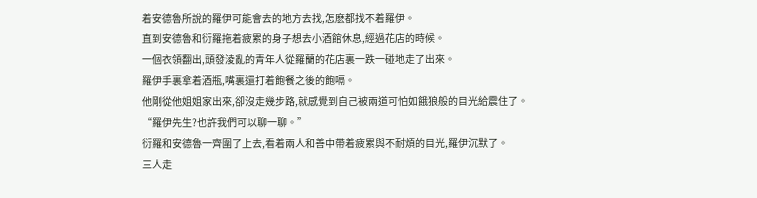着安德魯所說的羅伊可能會去的地方去找,怎麽都找不着羅伊。
直到安德魯和衍羅拖着疲累的身子想去小酒館休息,經過花店的時候。
一個衣領翻出,頭發淩亂的青年人從羅蘭的花店裏一跌一碰地走了出來。
羅伊手裏拿着酒瓶,嘴裏還打着飽餐之後的飽嗝。
他剛從他姐姐家出來,卻沒走幾步路,就感覺到自己被兩道可怕如餓狼般的目光給震住了。
“羅伊先生?也許我們可以聊一聊。”
衍羅和安德魯一齊圍了上去,看着兩人和善中帶着疲累與不耐煩的目光,羅伊沉默了。
三人走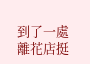到了一處離花店挺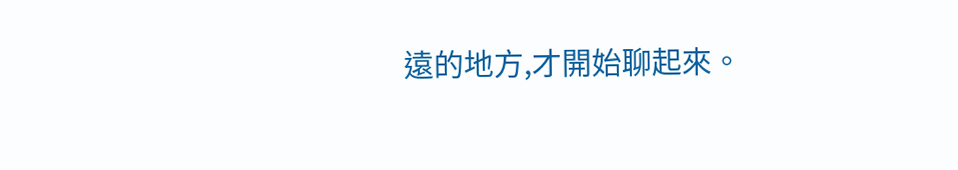遠的地方,才開始聊起來。